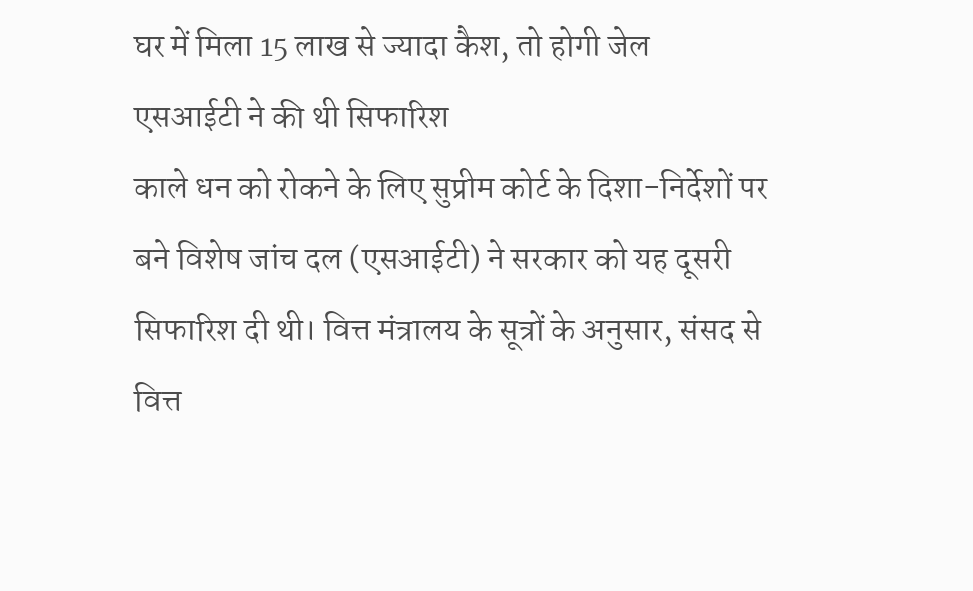घर में मिला 15 लाख से ज्यादा कैश, तो होगी जेल
एसआईटी ने की थी सिफारिश
काले धन को रोकने के लिए सुप्रीम कोर्ट के दिशा-निर्देशों पर बने विशेष जांच दल (एसआईटी) ने सरकार को यह दूसरी सिफारिश दी थी। वित्त मंत्रालय के सूत्रों के अनुसार, संसद से वित्त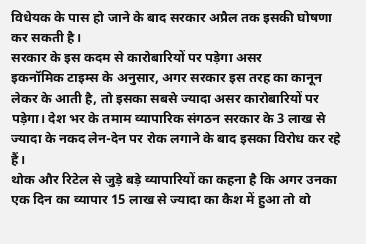विधेयक के पास हो जाने के बाद सरकार अप्रैल तक इसकी घोषणा कर सकती है।
सरकार के इस कदम से कारोबारियों पर पड़ेगा असर
इकनॉमिक टाइम्स के अनुसार, अगर सरकार इस तरह का कानून लेकर के आती है, तो इसका सबसे ज्यादा असर कारोबारियों पर पड़ेगा। देश भर के तमाम व्यापारिक संगठन सरकार के 3 लाख से ज्यादा के नकद लेन-देन पर रोक लगाने के बाद इसका विरोध कर रहे हैं।
थोक और रिटेल से जुड़े बड़े व्यापारियों का कहना है कि अगर उनका एक दिन का व्यापार 15 लाख से ज्यादा का कैश में हुआ तो वो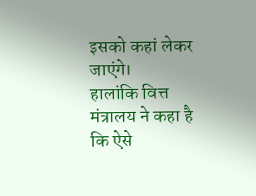इसको कहां लेकर जाएंगे।
हालांकि वित्त मंत्रालय ने कहा है कि ऐसे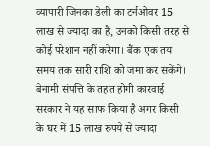व्यापारी जिनका डेली का टर्नओवर 15 लाख से ज्यादा का है, उनको किसी तरह से कोई परेशान नहीं करेगा। बैंक एक तय समय तक सारी राशि को जमा कर सकेंगे।
बेनामी संपत्ति के तहत होगी कारवाई
सरकार ने यह साफ किया है अगर किसी के घर में 15 लाख रुपये से ज्यादा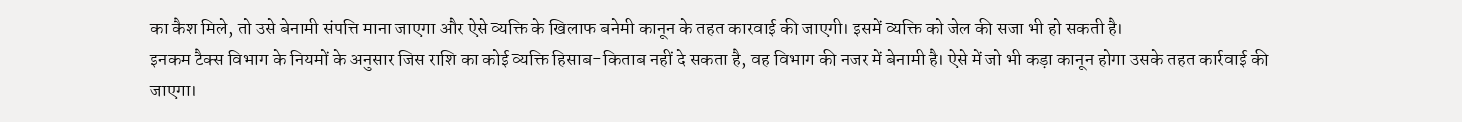का कैश मिले, तो उसे बेनामी संपत्ति माना जाएगा और ऐसे व्यक्ति के खिलाफ बनेमी कानून के तहत कारवाई की जाएगी। इसमें व्यक्ति को जेल की सजा भी हो सकती है।
इनकम टैक्स विभाग के नियमों के अनुसार जिस राशि का कोई व्यक्ति हिसाब-किताब नहीं दे सकता है, वह विभाग की नजर में बेनामी है। ऐसे में जो भी कड़ा कानून होगा उसके तहत कार्रवाई की जाएगा।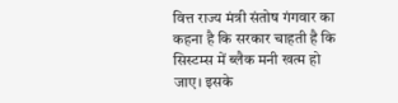वित्त राज्य मंत्री संतोष गंगवार का कहना है कि सरकार चाहती है कि सिस्टम्स में ब्लैक मनी खत्म हो जाए। इसके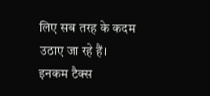लिए सब तरह के कदम उठाए जा रहे हैं। इनकम टैक्स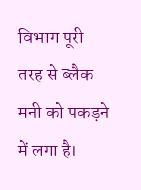विभाग पूरी तरह से ब्लैक मनी को पकड़ने में लगा है।